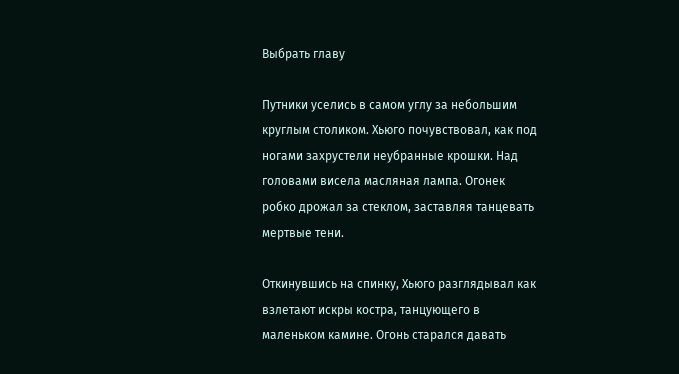Выбрать главу

Путники уселись в самом углу за небольшим круглым столиком. Хьюго почувствовал, как под ногами захрустели неубранные крошки. Над головами висела масляная лампа. Огонек робко дрожал за стеклом, заставляя танцевать мертвые тени.

Откинувшись на спинку, Хьюго разглядывал как взлетают искры костра, танцующего в маленьком камине. Огонь старался давать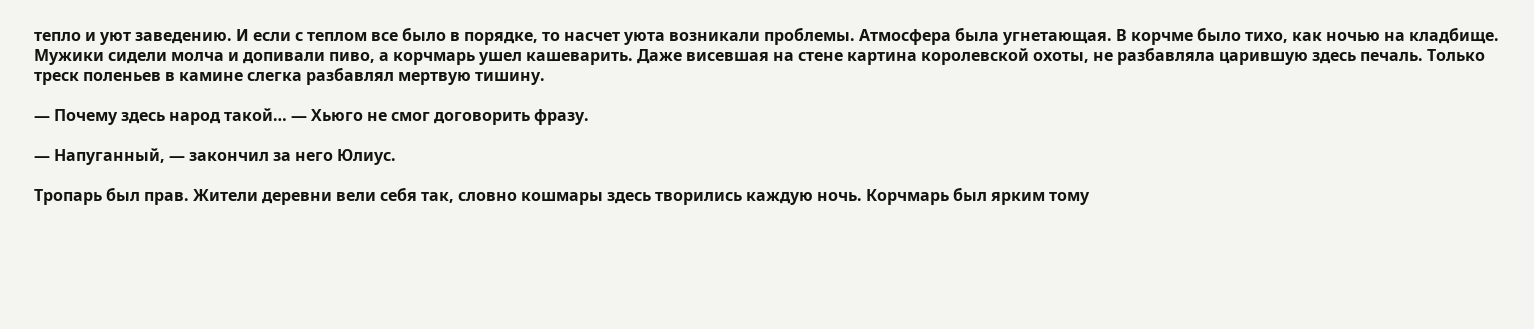тепло и уют заведению. И если с теплом все было в порядке, то насчет уюта возникали проблемы. Атмосфера была угнетающая. В корчме было тихо, как ночью на кладбище. Мужики сидели молча и допивали пиво, а корчмарь ушел кашеварить. Даже висевшая на стене картина королевской охоты, не разбавляла царившую здесь печаль. Только треск поленьев в камине слегка разбавлял мертвую тишину.

— Почему здесь народ такой… — Хьюго не смог договорить фразу.

— Напуганный, — закончил за него Юлиус.

Тропарь был прав. Жители деревни вели себя так, словно кошмары здесь творились каждую ночь. Корчмарь был ярким тому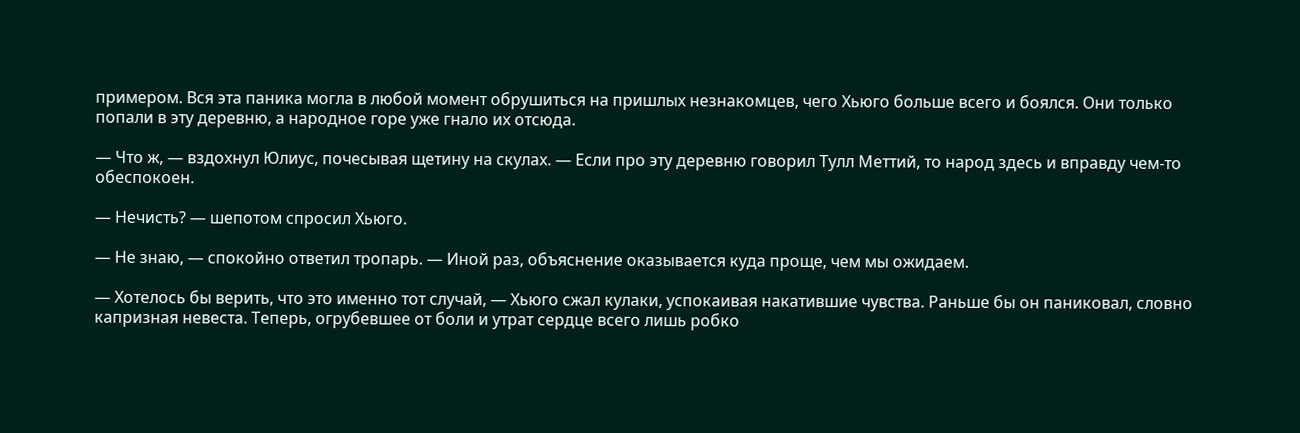примером. Вся эта паника могла в любой момент обрушиться на пришлых незнакомцев, чего Хьюго больше всего и боялся. Они только попали в эту деревню, а народное горе уже гнало их отсюда.

— Что ж, — вздохнул Юлиус, почесывая щетину на скулах. — Если про эту деревню говорил Тулл Меттий, то народ здесь и вправду чем-то обеспокоен.

— Нечисть? — шепотом спросил Хьюго.

— Не знаю, — спокойно ответил тропарь. — Иной раз, объяснение оказывается куда проще, чем мы ожидаем.

— Хотелось бы верить, что это именно тот случай, — Хьюго сжал кулаки, успокаивая накатившие чувства. Раньше бы он паниковал, словно капризная невеста. Теперь, огрубевшее от боли и утрат сердце всего лишь робко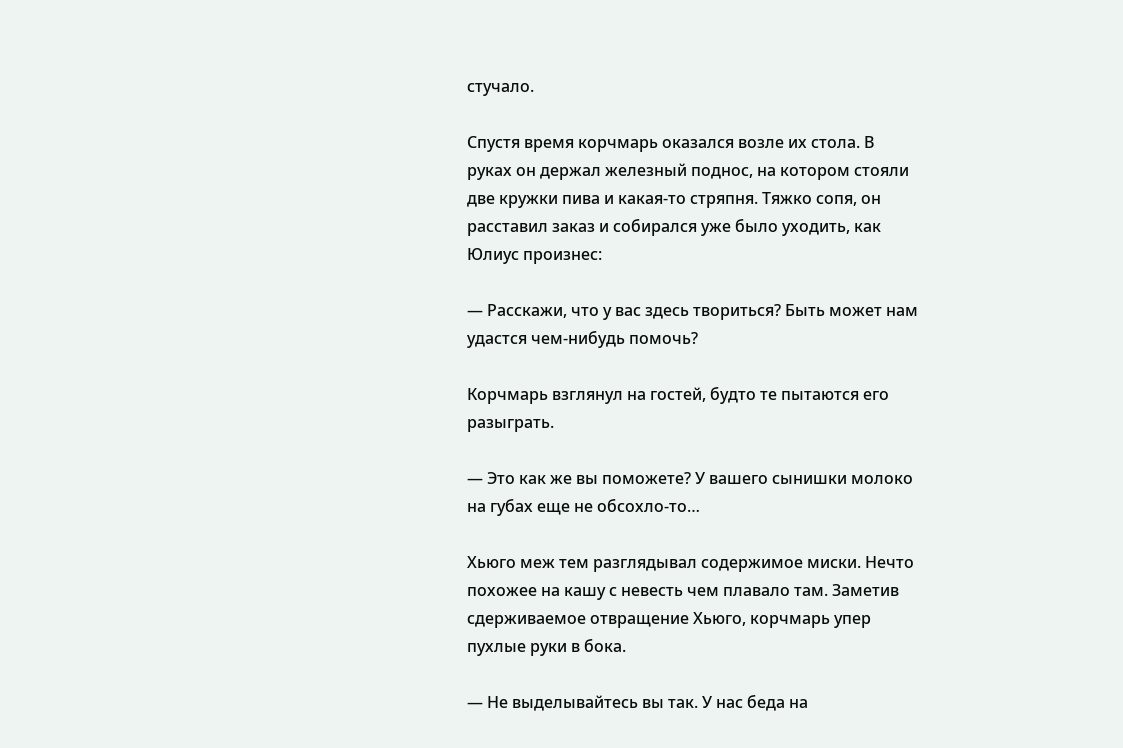стучало.

Спустя время корчмарь оказался возле их стола. В руках он держал железный поднос, на котором стояли две кружки пива и какая-то стряпня. Тяжко сопя, он расставил заказ и собирался уже было уходить, как Юлиус произнес:

— Расскажи, что у вас здесь твориться? Быть может нам удастся чем-нибудь помочь?

Корчмарь взглянул на гостей, будто те пытаются его разыграть.

— Это как же вы поможете? У вашего сынишки молоко на губах еще не обсохло-то…

Хьюго меж тем разглядывал содержимое миски. Нечто похожее на кашу с невесть чем плавало там. Заметив сдерживаемое отвращение Хьюго, корчмарь упер пухлые руки в бока.

— Не выделывайтесь вы так. У нас беда на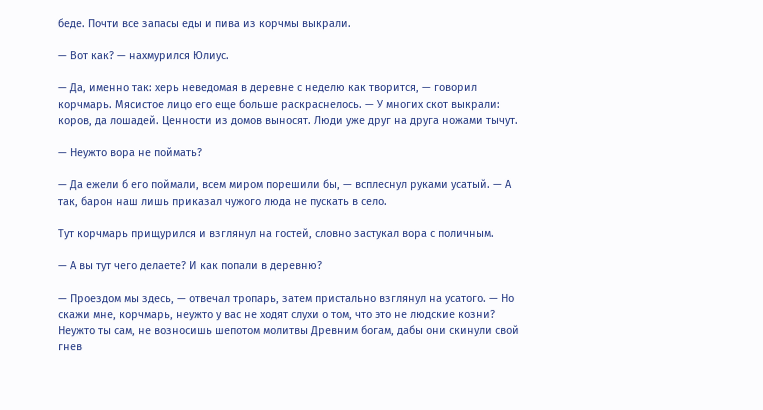беде. Почти все запасы еды и пива из корчмы выкрали.

— Вот как? — нахмурился Юлиус.

— Да, именно так: херь неведомая в деревне с неделю как творится, — говорил корчмарь. Мясистое лицо его еще больше раскраснелось. — У многих скот выкрали: коров, да лошадей. Ценности из домов выносят. Люди уже друг на друга ножами тычут.

— Неужто вора не поймать?

— Да ежели б его поймали, всем миром порешили бы, — всплеснул руками усатый. — А так, барон наш лишь приказал чужого люда не пускать в село.

Тут корчмарь прищурился и взглянул на гостей, словно застукал вора с поличным.

— А вы тут чего делаете? И как попали в деревню?

— Проездом мы здесь, — отвечал тропарь, затем пристально взглянул на усатого. — Но скажи мне, корчмарь, неужто у вас не ходят слухи о том, что это не людские козни? Неужто ты сам, не возносишь шепотом молитвы Древним богам, дабы они скинули свой гнев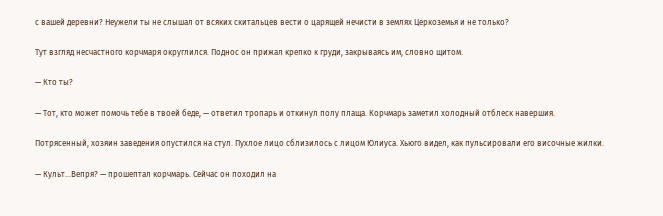с вашей деревни? Неужели ты не слышал от всяких скитальцев вести о царящей нечисти в землях Церкоземья и не только?

Тут взгляд несчастного корчмаря округлился. Поднос он прижал крепко к груди, закрываясь им, словно щитом.

— Кто ты?

— Тот, кто может помочь тебе в твоей беде, — ответил тропарь и откинул полу плаща. Корчмарь заметил холодный отблеск навершия.

Потрясенный, хозяин заведения опустился на стул. Пухлое лицо сблизилось с лицом Юлиуса. Хьюго видел, как пульсировали его височные жилки.

— Культ…Вепря? — прошептал корчмарь. Сейчас он походил на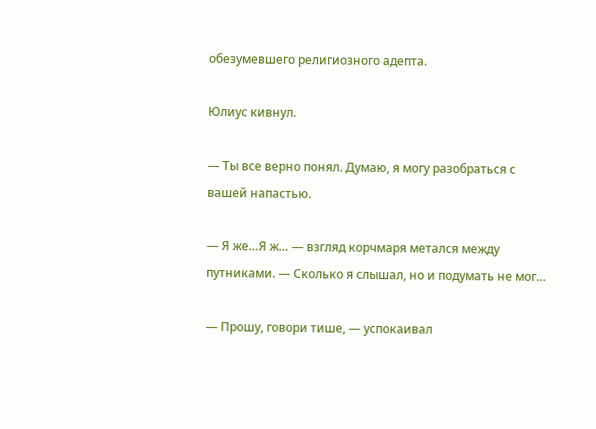обезумевшего религиозного адепта.

Юлиус кивнул.

— Ты все верно понял. Думаю, я могу разобраться с вашей напастью.

— Я же…Я ж… — взгляд корчмаря метался между путниками. — Сколько я слышал, но и подумать не мог…

— Прошу, говори тише, — успокаивал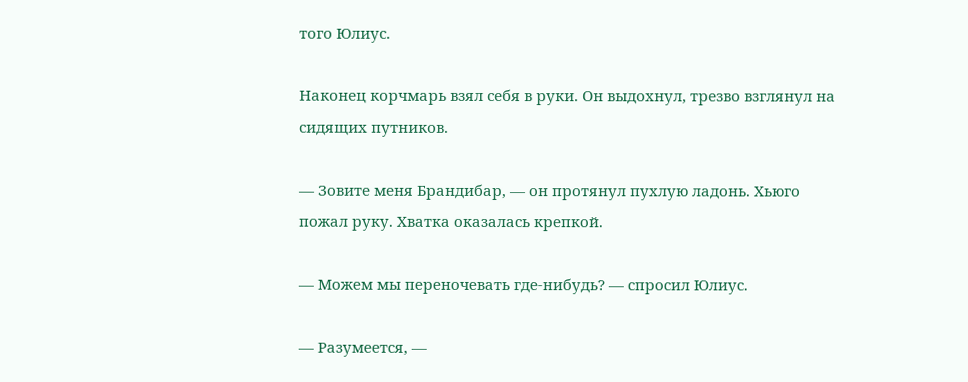того Юлиус.

Наконец корчмарь взял себя в руки. Он выдохнул, трезво взглянул на сидящих путников.

— Зовите меня Брандибар, — он протянул пухлую ладонь. Хьюго пожал руку. Хватка оказалась крепкой.

— Можем мы переночевать где-нибудь? — спросил Юлиус.

— Разумеется, —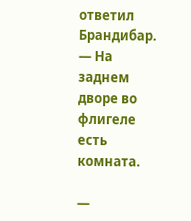ответил Брандибар. — На заднем дворе во флигеле есть комната.

—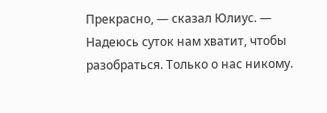Прекрасно, — сказал Юлиус. — Надеюсь суток нам хватит, чтобы разобраться. Только о нас никому.